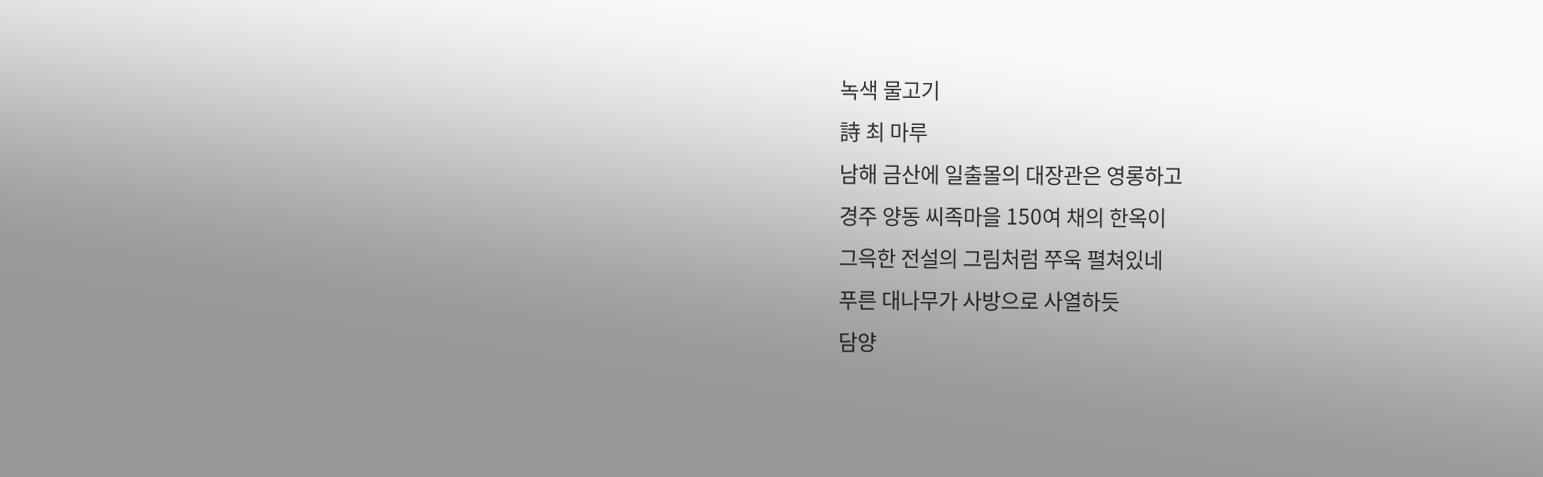녹색 물고기
詩 최 마루
남해 금산에 일출몰의 대장관은 영롱하고
경주 양동 씨족마을 150여 채의 한옥이
그윽한 전설의 그림처럼 쭈욱 펼쳐있네
푸른 대나무가 사방으로 사열하듯
담양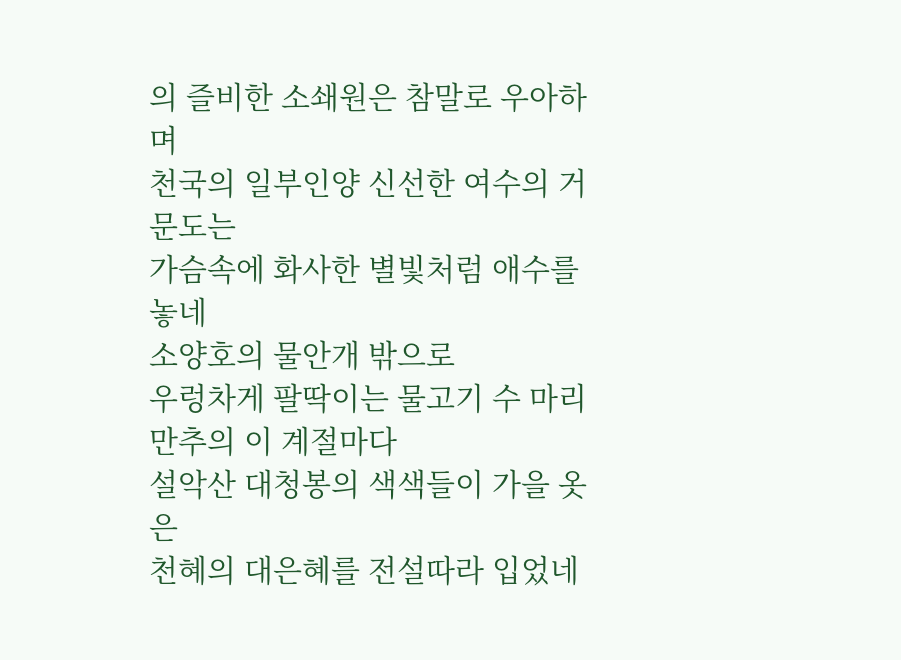의 즐비한 소쇄원은 참말로 우아하며
천국의 일부인양 신선한 여수의 거문도는
가슴속에 화사한 별빛처럼 애수를 놓네
소양호의 물안개 밖으로
우렁차게 팔딱이는 물고기 수 마리
만추의 이 계절마다
설악산 대청봉의 색색들이 가을 옷은
천혜의 대은혜를 전설따라 입었네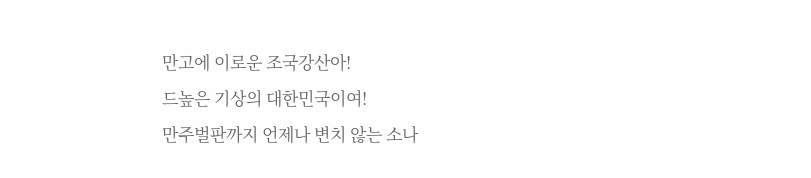만고에 이로운 조국강산아!
드높은 기상의 대한민국이여!
만주벌판까지 언제나 변치 않는 소나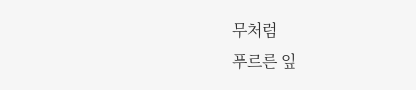무처럼
푸르른 잎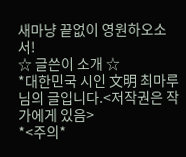새마냥 끝없이 영원하오소서!
☆ 글쓴이 소개 ☆
*대한민국 시인 文明 최마루님의 글입니다.<저작권은 작가에게 있음>
*<주의*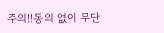주의!!동의 없이 무단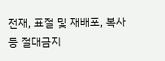전재, 표절 및 재배포, 복사등 절대금지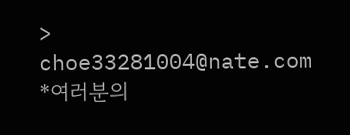>
choe33281004@nate.com *여러분의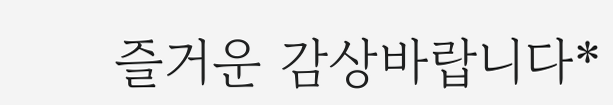즐거운 감상바랍니다*